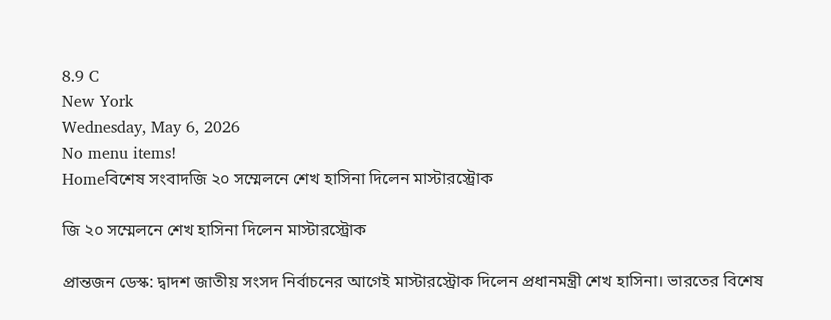8.9 C
New York
Wednesday, May 6, 2026
No menu items!
Homeবিশেষ সংবাদজি ২০ সম্মেলনে শেখ হাসিনা দিলেন মাস্টারস্ট্রোক

জি ২০ সম্মেলনে শেখ হাসিনা দিলেন মাস্টারস্ট্রোক

প্রান্তজন ডেস্ক: দ্বাদশ জাতীয় সংসদ নির্বাচনের আগেই মাস্টারস্ট্রোক দিলেন প্রধানমন্ত্রী শেখ হাসিনা। ভারতের বিশেষ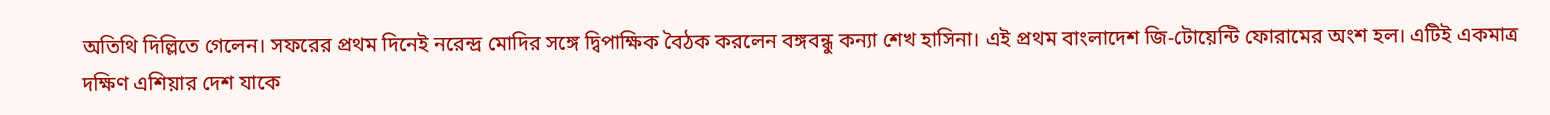অতিথি দিল্লিতে গেলেন। সফরের প্রথম দিনেই নরেন্দ্র মোদির সঙ্গে দ্বিপাক্ষিক বৈঠক করলেন বঙ্গবন্ধু কন্যা শেখ হাসিনা। এই প্রথম বাংলাদেশ জি-টোয়েন্টি ফোরামের অংশ হল। এটিই একমাত্র দক্ষিণ এশিয়ার দেশ যাকে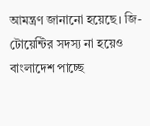আমন্ত্রণ জানানো হয়েছে। জি-টোয়েন্টির সদস্য না হয়েও বাংলাদেশ পাচ্ছে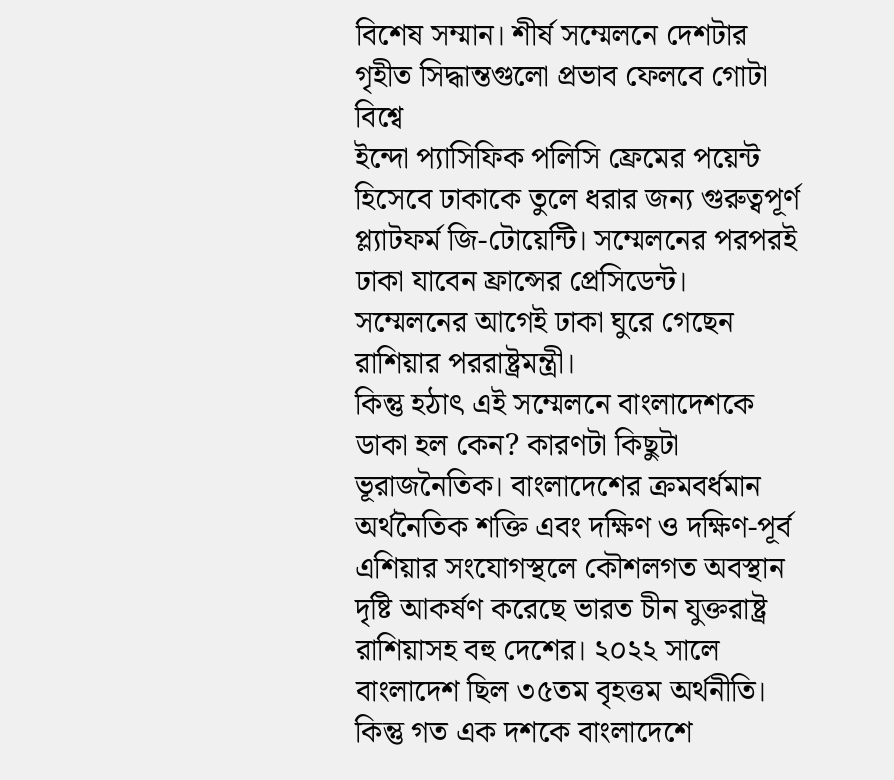বিশেষ সম্মান। শীর্ষ সম্মেলনে দেশটার গৃহীত সিদ্ধান্তগুলো প্রভাব ফেলবে গোটা বিশ্বে
ইন্দো প্যাসিফিক পলিসি ফ্রেমের পয়েন্ট হিসেবে ঢাকাকে তুলে ধরার জন্য গুরুত্বপূর্ণ প্ল্যাটফর্ম জি-টোয়েন্টি। সম্মেলনের পরপরই ঢাকা যাবেন ফ্রান্সের প্রেসিডেন্ট। সম্মেলনের আগেই ঢাকা ঘুরে গেছেন রাশিয়ার পররাষ্ট্রমন্ত্রী।
কিন্তু হঠাৎ এই সম্মেলনে বাংলাদেশকে ডাকা হল কেন? কারণটা কিছুটা ভূরাজনৈতিক। বাংলাদেশের ক্রমবর্ধমান অর্থনৈতিক শক্তি এবং দক্ষিণ ও দক্ষিণ-পূর্ব এশিয়ার সংযোগস্থলে কৌশলগত অবস্থান দৃষ্টি আকর্ষণ করেছে ভারত চীন যুক্তরাষ্ট্র রাশিয়াসহ বহু দেশের। ২০২২ সালে বাংলাদেশ ছিল ৩৫তম বৃহত্তম অর্থনীতি। কিন্তু গত এক দশকে বাংলাদেশে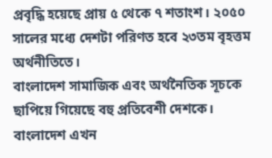প্রবৃদ্ধি হয়েছে প্রায় ৫ থেকে ৭ শতাংশ। ২০৫০ সালের মধ্যে দেশটা পরিণত হবে ২৩তম বৃহত্তম অর্থনীতিতে।
বাংলাদেশ সামাজিক এবং অর্থনৈতিক সূচকে ছাপিয়ে গিয়েছে বহু প্রতিবেশী দেশকে। বাংলাদেশ এখন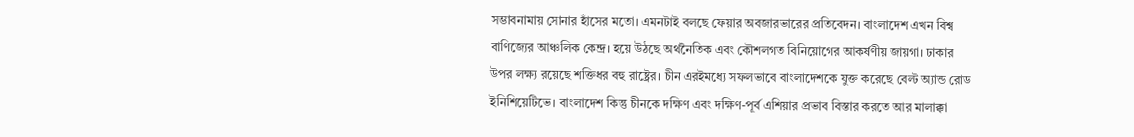সম্ভাবনামায় সোনার হাঁসের মতো। এমনটাই বলছে ফেয়ার অবজারভারের প্রতিবেদন। বাংলাদেশ এখন বিশ্ব বাণিজ্যের আঞ্চলিক কেন্দ্র। হয়ে উঠছে অর্থনৈতিক এবং কৌশলগত বিনিয়োগের আকর্ষণীয় জায়গা। ঢাকার উপর লক্ষ্য রয়েছে শক্তিধর বহু রাষ্ট্রের। চীন এরইমধ্যে সফলভাবে বাংলাদেশকে যুক্ত করেছে বেল্ট অ্যান্ড রোড ইনিশিয়েটিভে। বাংলাদেশ কিন্তু চীনকে দক্ষিণ এবং দক্ষিণ-পূর্ব এশিয়ার প্রভাব বিস্তার করতে আর মালাক্কা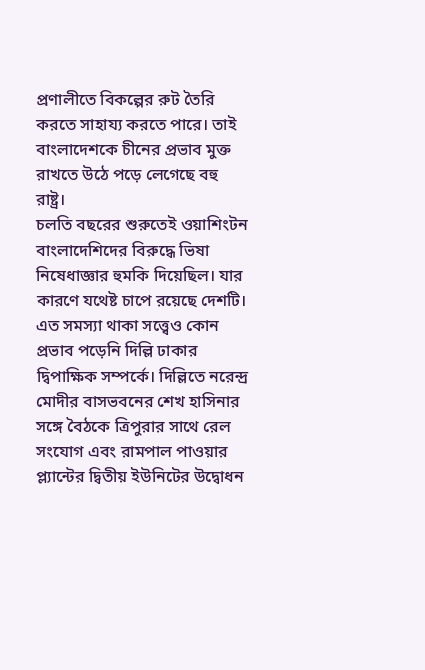প্রণালীতে বিকল্পের রুট তৈরি করতে সাহায্য করতে পারে। তাই বাংলাদেশকে চীনের প্রভাব মুক্ত রাখতে উঠে পড়ে লেগেছে বহু রাষ্ট্র।
চলতি বছরের শুরুতেই ওয়াশিংটন বাংলাদেশিদের বিরুদ্ধে ভিষা নিষেধাজ্ঞার হুমকি দিয়েছিল। যার কারণে যথেষ্ট চাপে রয়েছে দেশটি। এত সমস্যা থাকা সত্ত্বেও কোন প্রভাব পড়েনি দিল্লি ঢাকার দ্বিপাক্ষিক সম্পর্কে। দিল্লিতে নরেন্দ্র মোদীর বাসভবনের শেখ হাসিনার সঙ্গে বৈঠকে ত্রিপুরার সাথে রেল সংযোগ এবং রামপাল পাওয়ার প্ল্যান্টের দ্বিতীয় ইউনিটের উদ্বোধন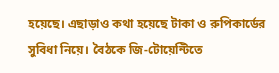হয়েছে। এছাড়াও কথা হয়েছে টাকা ও রুপিকার্ডের সুবিধা নিয়ে। বৈঠকে জি-টোয়েন্টিতে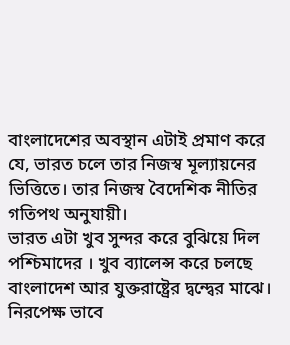বাংলাদেশের অবস্থান এটাই প্রমাণ করে যে, ভারত চলে তার নিজস্ব মূল্যায়নের ভিত্তিতে। তার নিজস্ব বৈদেশিক নীতির গতিপথ অনুযায়ী।
ভারত এটা খুব সুন্দর করে বুঝিয়ে দিল পশ্চিমাদের । খুব ব্যালেন্স করে চলছে বাংলাদেশ আর যুক্তরাষ্ট্রের দ্বন্দ্বের মাঝে। নিরপেক্ষ ভাবে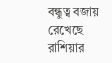বন্ধুত্ব বজায় রেখেছে রাশিয়ার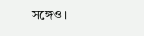সঙ্গেও।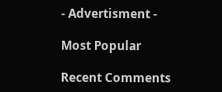- Advertisment -

Most Popular

Recent Comments